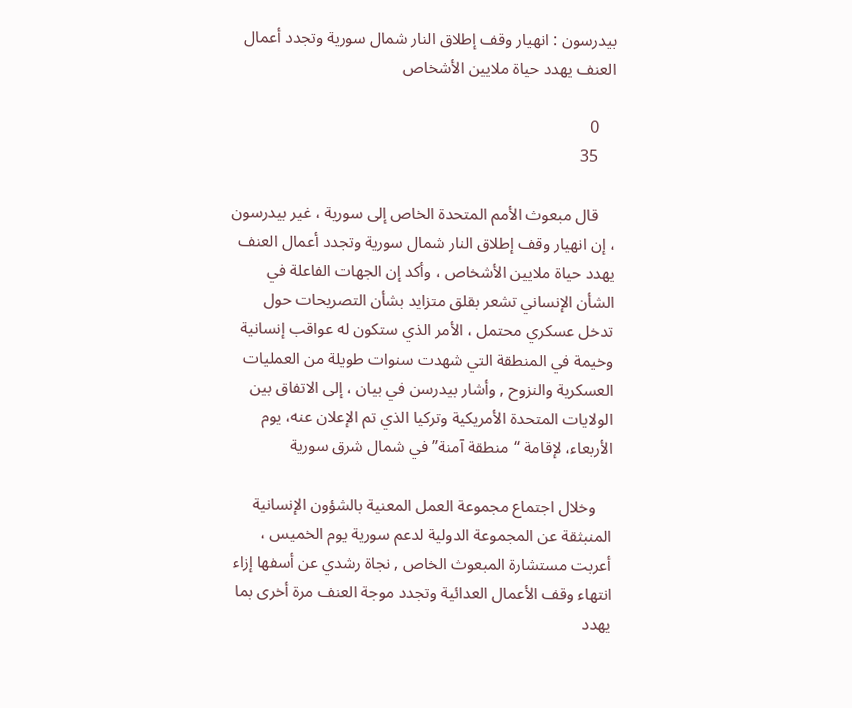بيدرسون : انهيار وقف إطلاق النار شمال سورية وتجدد أعمال العنف يهدد حياة ملايين الأشخاص

    0
    35

    قال مبعوث الأمم المتحدة الخاص إلى سورية ، غير بيدرسون ، إن انهيار وقف إطلاق النار شمال سورية وتجدد أعمال العنف يهدد حياة ملايين الأشخاص ، وأكد إن الجهات الفاعلة في الشأن الإنساني تشعر بقلق متزايد بشأن التصريحات حول تدخل عسكري محتمل ، الأمر الذي ستكون له عواقب إنسانية وخيمة في المنطقة التي شهدت سنوات طويلة من العمليات العسكرية والنزوح , وأشار بيدرسن في بيان ، إلى الاتفاق بين الولايات المتحدة الأمريكية وتركيا الذي تم الإعلان عنه، يوم الأربعاء، لإقامة “منطقة آمنة” في شمال شرق سورية

    وخلال اجتماع مجموعة العمل المعنية بالشؤون الإنسانية المنبثقة عن المجموعة الدولية لدعم سورية يوم الخميس ، أعربت مستشارة المبعوث الخاص , نجاة رشدي عن أسفها إزاء انتهاء وقف الأعمال العدائية وتجدد موجة العنف مرة أخرى بما يهدد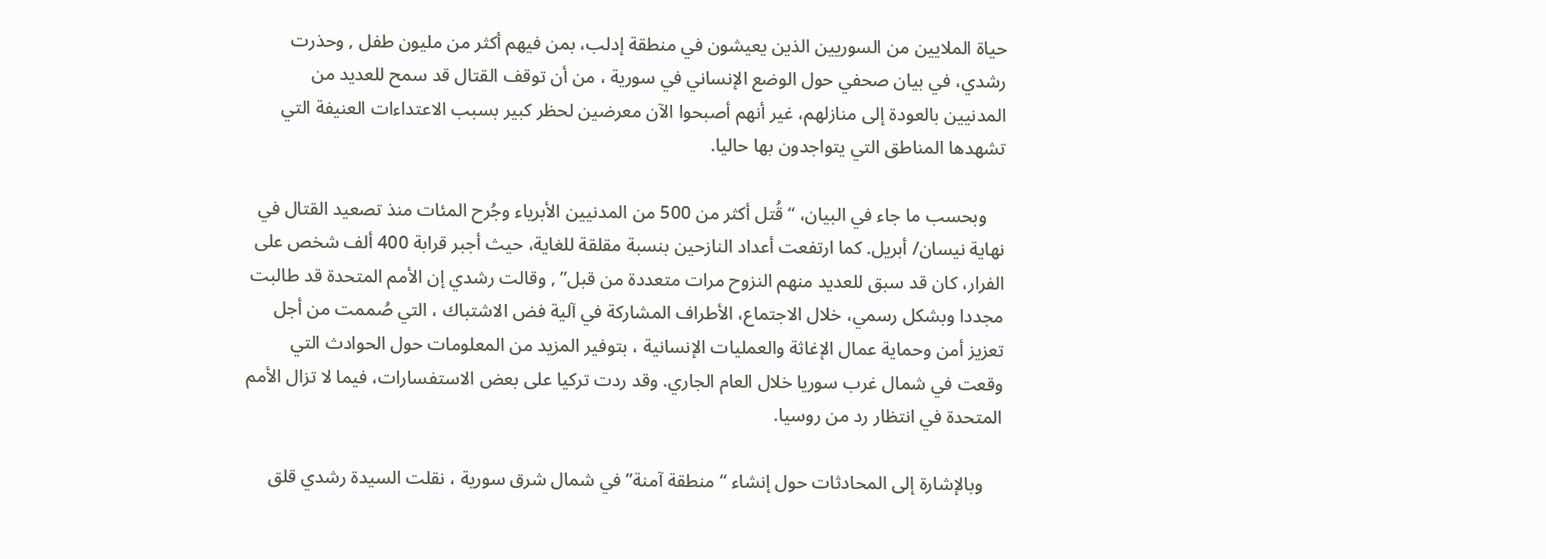حياة الملايين من السوريين الذين يعيشون في منطقة إدلب، بمن فيهم أكثر من مليون طفل , وحذرت رشدي، في بيان صحفي حول الوضع الإنساني في سورية ، من أن توقف القتال قد سمح للعديد من المدنيين بالعودة إلى منازلهم، غير أنهم أصبحوا الآن معرضين لحظر كبير بسبب الاعتداءات العنيفة التي تشهدها المناطق التي يتواجدون بها حاليا.

    وبحسب ما جاء في البيان، “قُتل أكثر من 500 من المدنيين الأبرياء وجُرح المئات منذ تصعيد القتال في نهاية نيسان/ أبريل. كما ارتفعت أعداد النازحين بنسبة مقلقة للغاية، حيث أجبر قرابة 400 ألف شخص على الفرار، كان قد سبق للعديد منهم النزوح مرات متعددة من قبل” , وقالت رشدي إن الأمم المتحدة قد طالبت مجددا وبشكل رسمي، خلال الاجتماع، الأطراف المشاركة في آلية فض الاشتباك ، التي صُممت من أجل تعزيز أمن وحماية عمال الإغاثة والعمليات الإنسانية ، بتوفير المزيد من المعلومات حول الحوادث التي وقعت في شمال غرب سوريا خلال العام الجاري. وقد ردت تركيا على بعض الاستفسارات، فيما لا تزال الأمم المتحدة في انتظار رد من روسيا.

    وبالإشارة إلى المحادثات حول إنشاء “منطقة آمنة” في شمال شرق سورية ، نقلت السيدة رشدي قلق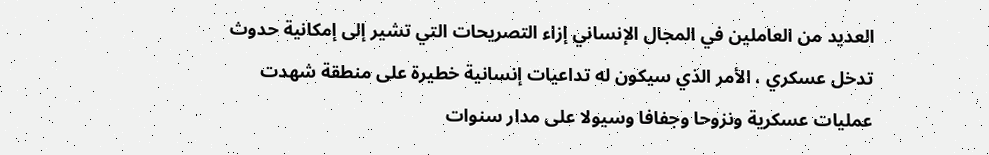العديد من العاملين في المجال الإنساني إزاء التصريحات التي تشير إلى إمكانية حدوث تدخل عسكري ، الأمر الذي سيكون له تداعيات إنسانية خطيرة على منطقة شهدت عمليات عسكرية ونزوحا وجفافا وسيولا على مدار سنوات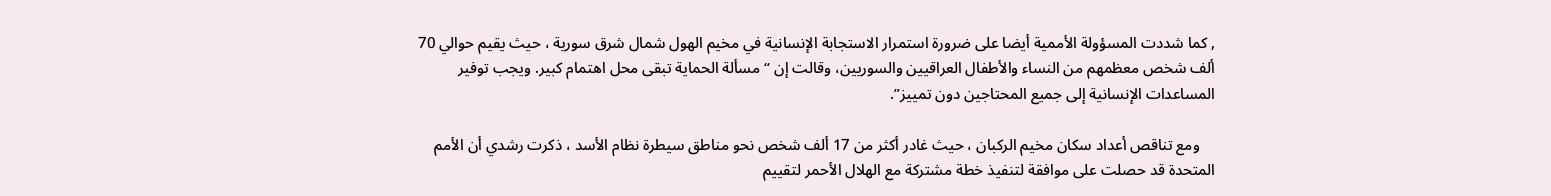, كما شددت المسؤولة الأممية أيضا على ضرورة استمرار الاستجابة الإنسانية في مخيم الهول شمال شرق سورية ، حيث يقيم حوالي 70 ألف شخص معظمهم من النساء والأطفال العراقيين والسوريين، وقالت إن “مسألة الحماية تبقى محل اهتمام كبير. ويجب توفير المساعدات الإنسانية إلى جميع المحتاجين دون تمييز”.

    ومع تناقص أعداد سكان مخيم الركبان ، حيث غادر أكثر من 17 ألف شخص نحو مناطق سيطرة نظام الأسد ، ذكرت رشدي أن الأمم المتحدة قد حصلت على موافقة لتنفيذ خطة مشتركة مع الهلال الأحمر لتقييم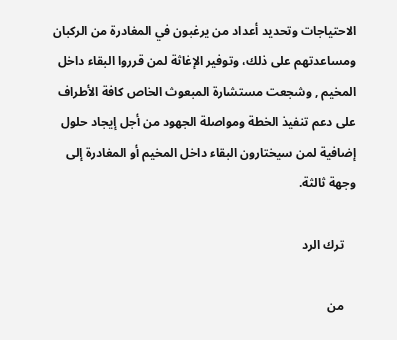الاحتياجات وتحديد أعداد من يرغبون في المغادرة من الركبان ومساعدتهم على ذلك، وتوفير الإغاثة لمن قرروا البقاء داخل المخيم , وشجعت مستشارة المبعوث الخاص كافة الأطراف على دعم تنفيذ الخطة ومواصلة الجهود من أجل إيجاد حلول إضافية لمن سيختارون البقاء داخل المخيم أو المغادرة إلى وجهة ثالثة.

    ترك الرد

    من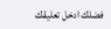فضلك ادخل تعليقك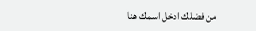من فضلك ادخل اسمك هنا